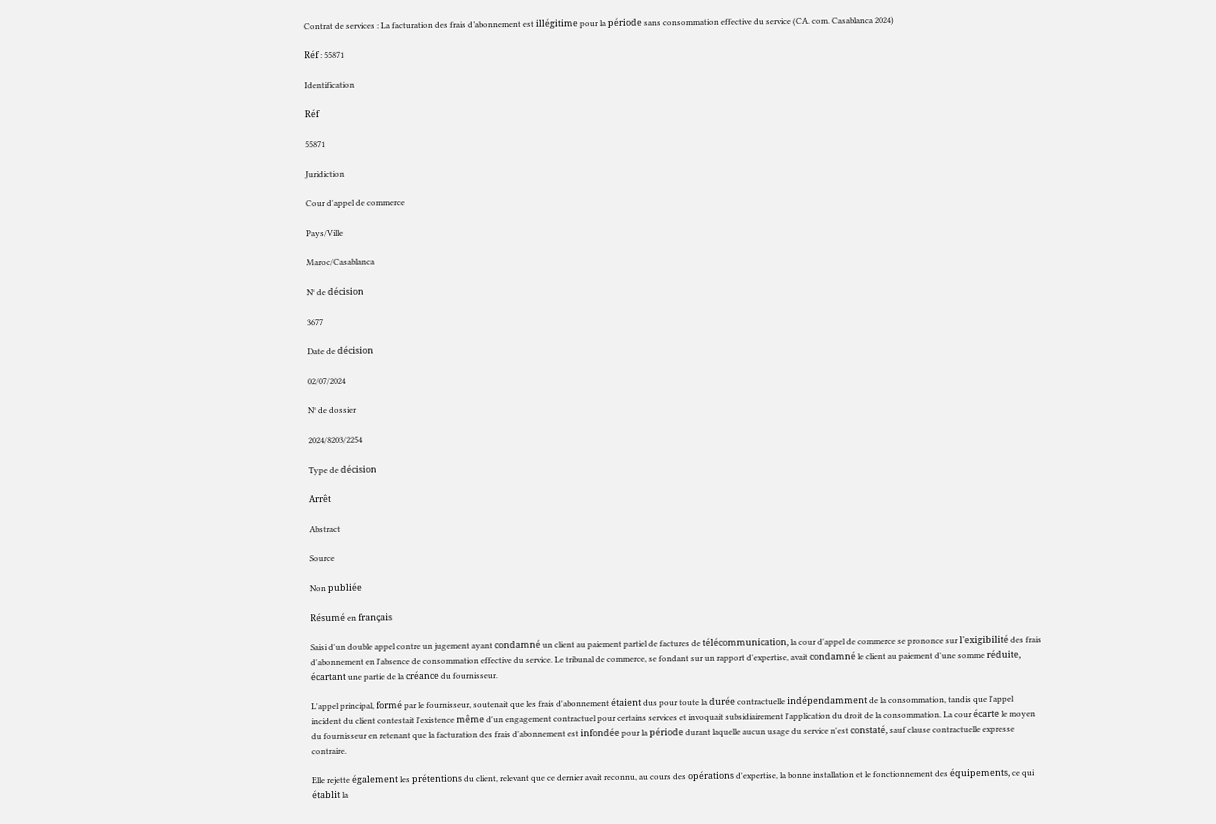Contrat de services : La facturation des frais d’abonnement est illégitime pour la période sans consommation effective du service (CA. com. Casablanca 2024)

Réf : 55871

Identification

Réf

55871

Juridiction

Cour d'appel de commerce

Pays/Ville

Maroc/Casablanca

N° de décision

3677

Date de décision

02/07/2024

N° de dossier

2024/8203/2254

Type de décision

Arrêt

Abstract

Source

Non publiée

Résumé en français

Saisi d'un double appel contre un jugement ayant condamné un client au paiement partiel de factures de télécommunication, la cour d'appel de commerce se prononce sur l'exigibilité des frais d'abonnement en l'absence de consommation effective du service. Le tribunal de commerce, se fondant sur un rapport d'expertise, avait condamné le client au paiement d'une somme réduite, écartant une partie de la créance du fournisseur.

L'appel principal, formé par le fournisseur, soutenait que les frais d'abonnement étaient dus pour toute la durée contractuelle indépendamment de la consommation, tandis que l'appel incident du client contestait l'existence même d'un engagement contractuel pour certains services et invoquait subsidiairement l'application du droit de la consommation. La cour écarte le moyen du fournisseur en retenant que la facturation des frais d'abonnement est infondée pour la période durant laquelle aucun usage du service n'est constaté, sauf clause contractuelle expresse contraire.

Elle rejette également les prétentions du client, relevant que ce dernier avait reconnu, au cours des opérations d'expertise, la bonne installation et le fonctionnement des équipements, ce qui établit la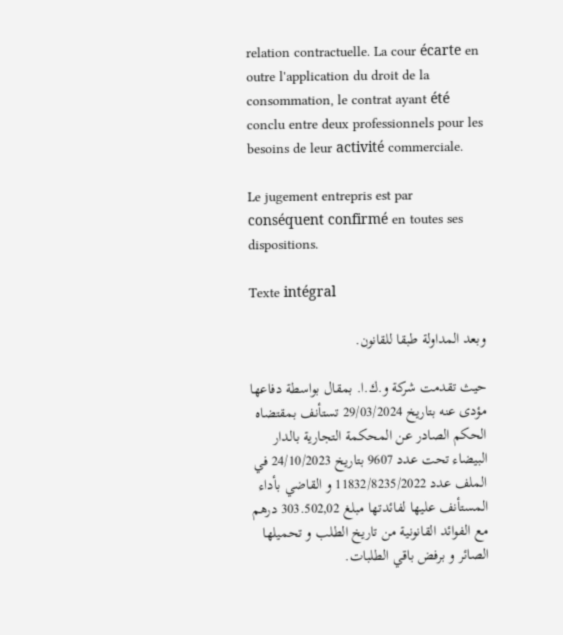relation contractuelle. La cour écarte en outre l'application du droit de la consommation, le contrat ayant été conclu entre deux professionnels pour les besoins de leur activité commerciale.

Le jugement entrepris est par conséquent confirmé en toutes ses dispositions.

Texte intégral

وبعد المداولة طبقا للقانون.

حيث تقدمت شركة و.ك.ا. بمقال بواسطة دفاعها مؤدى عنه بتاريخ 29/03/2024 تستأنف بمقتضاه الحكم الصادر عن المحكمة التجارية بالدار البيضاء تحت عدد 9607 بتاريخ 24/10/2023 في الملف عدد 11832/8235/2022 و القاضي بأداء المستأنف عليها لفائدتها مبلغ 303.502,02 درهم مع الفوائد القانونية من تاريخ الطلب و تحميلها الصائر و برفض باقي الطلبات.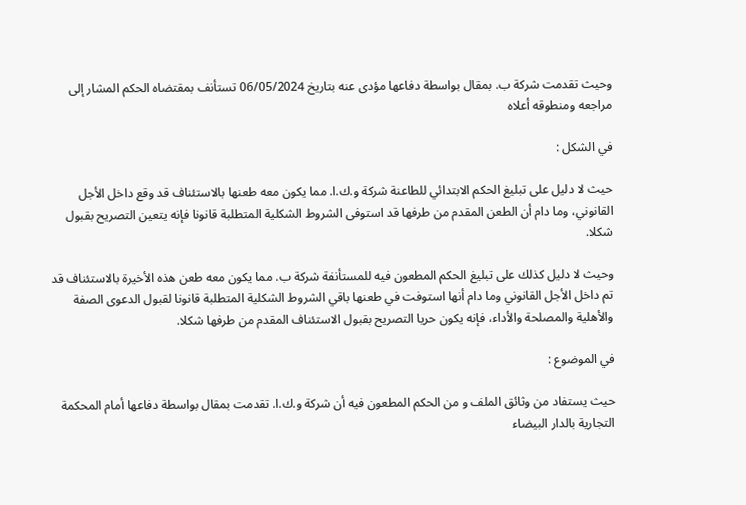وحيث تقدمت شركة ب. بمقال بواسطة دفاعها مؤدى عنه بتاريخ 06/05/2024 تستأنف بمقتضاه الحكم المشار إلى مراجعه ومنطوقه أعلاه

في الشكل :

حيث لا دليل على تبليغ الحكم الابتدائي للطاعنة شركة و.ك.ا. مما يكون معه طعنها بالاستئناف قد وقع داخل الأجل القانوني، وما دام أن الطعن المقدم من طرفها قد استوفى الشروط الشكلية المتطلبة قانونا فإنه يتعين التصريح بقبول شكلا.

وحيث لا دليل كذلك على تبليغ الحكم المطعون فيه للمستأنفة شركة ب. مما يكون معه طعن هذه الأخيرة بالاستئناف قد تم داخل الأجل القانوني وما دام أنها استوفت في طعنها باقي الشروط الشكلية المتطلبة قانونا لقبول الدعوى الصفة والأهلية والمصلحة والأداء، فإنه يكون حريا التصريح بقبول الاستئناف المقدم من طرفها شكلا.

في الموضوع :

حيث يستفاد من وثائق الملف و من الحكم المطعون فيه أن شركة و.ك.ا. تقدمت بمقال بواسطة دفاعها أمام المحكمة التجارية بالدار البيضاء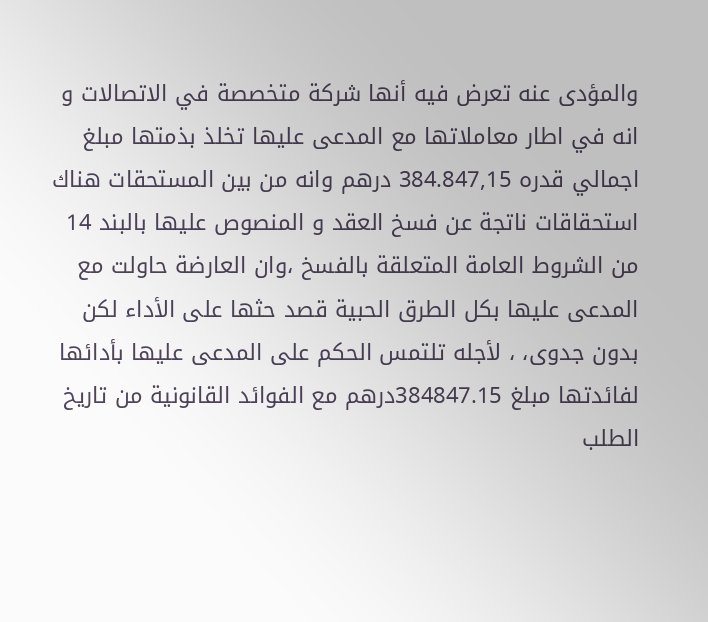والمؤدى عنه تعرض فيه أنها شركة متخصصة في الاتصالات و انه في اطار معاملاتها مع المدعى عليها تخلذ بذمتها مبلغ اجمالي قدره 384.847,15 درهم وانه من بين المستحقات هناك استحقاقات ناتجة عن فسخ العقد و المنصوص عليها بالبند 14 من الشروط العامة المتعلقة بالفسخ ،وان العارضة حاولت مع المدعى عليها بكل الطرق الحبية قصد حثها على الأداء لكن بدون جدوى، ، لأجله تلتمس الحكم على المدعى عليها بأدائها لفائدتها مبلغ 384847.15درهم مع الفوائد القانونية من تاريخ الطلب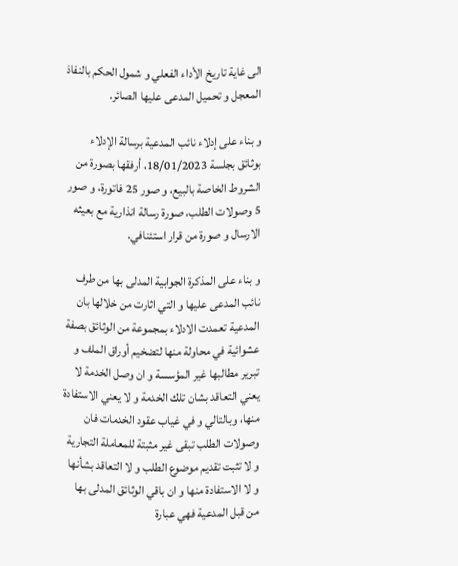الى غاية تاريخ الأداء الفعلي و شمول الحكم بالنفاذ المعجل و تحميل المدعى عليها الصائر.

و بناء على إدلاء نائب المدعية برسالة الإدلاء بوثائق بجلسة 18/01/2023، أرفقها بصورة من الشروط الخاصة بالبيع، و صور 25 فاتورة، و صور 5 وصولات الطلب، صورة رسالة انذارية مع بعيثه الارسال و صورة من قرار استئنافي.

و بناء على المذكرة الجوابية المدلى بها من طرف نائب المدعى عليها و التي اثارت من خلالها بان المدعية تعمدت الادلاء بمجموعة من الوثائق بصفة عشوائية في محاولة منها لتضخيم أوراق الملف و تبرير مطالبها غير المؤسسة و ان وصل الخدمة لا يعني التعاقد بشان تلك الخدمة و لا يعني الاستفادة منها، وبالتالي و في غياب عقود الخدمات فان وصولات الطلب تبقى غير مثبتة للمعاملة التجارية و لا تثبت تقديم موضوع الطلب و لا التعاقد بشأنها و لا الاستفادة منها و ان باقي الوثائق المدلى بها من قبل المدعية فهي عبارة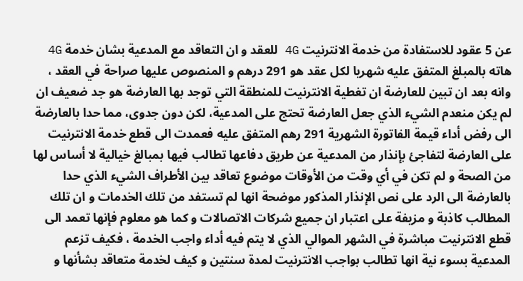عن 5 عقود للاستفادة من خدمة الانترنيت 4G للعقد و ان التعاقد مع المدعية بشان خدمة 4G هاته بالمبلغ المتفق عليه شهريا لكل عقد هو 291 درهم و المنصوص عليها صراحة في العقد ، وانه بعد ان تبين للعارضة ان تغطية الانترنيت للمنطقة التي توجد بها العارضة هو جد ضعيف ان لم يكن منعدم الشيء الذي جعل العارضة تحتج على المدعية، لكن دون جدوى، مما حدا بالعارضة الى رفض أداء قيمة الفاتورة الشهرية 291 رهم المتفق عليه فعمدت الى قطع خدمة الانترنيت على العارضة لتفاجئ بإنذار من المدعية عن طريق دفاعها تطالب فيها بمبالغ خيالية لا أساس لها من الصحة و لم تكن في أي وقت من الأوقات موضوع تعاقد بين الأطراف الشيء الذي حدا بالعارضة الى الرد على نص الإنذار المذكور موضحة انها لم تستفد من تلك الخدمات و ان تلك المطالب كاذبة و مزيفة على اعتبار ان جميع شركات الاتصالات و كما هو معلوم فإنها تعمد الى قطع الانترنيت مباشرة في الشهر الموالي الذي لا يتم فيه أداء واجب الخدمة ، فكيف تزعم المدعية بسوء نية انها تطالب بواجب الانترنيت لمدة سنتين و كيف لخدمة متعاقد بشأنها و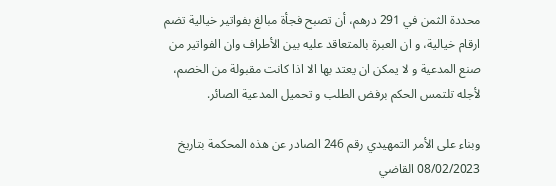محددة الثمن في 291 درهم، أن تصبح فجأة مبالغ بفواتير خيالية تضم ارقام خيالية، و ان العبرة بالمتعاقد عليه بين الأطراف وان الفواتير من صنع المدعية و لا يمكن ان يعتد بها الا اذا كانت مقبولة من الخصم، لأجله تلتمس الحكم برفض الطلب و تحميل المدعية الصائر.

وبناء على الأمر التمهيدي رقم 246 الصادر عن هذه المحكمة بتاريخ 08/02/2023 القاضي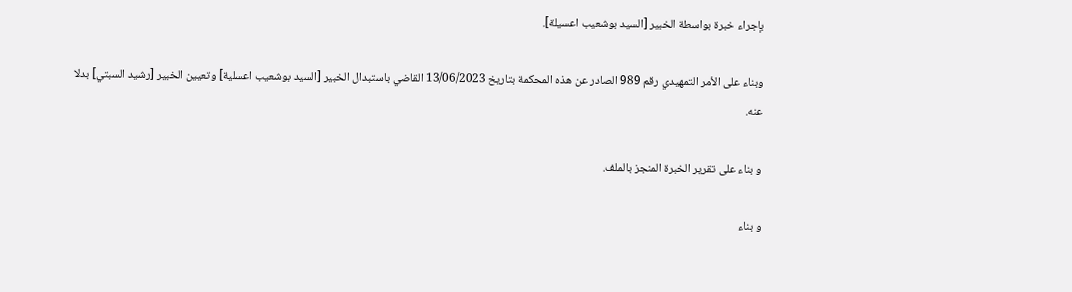بإجراء خبرة بواسطة الخبير [السيد بوشعيب اعسيلة].

وبناء على الأمر التمهيدي رقم 989 الصادر عن هذه المحكمة بتاريخ 13/06/2023 القاضي باستبدال الخبير [السيد بوشعيب اعسلية] وتعيين الخبير [رشيد السبتي] بدلا عنه.

و بناء على تقرير الخبرة المنجز بالملف.

و بناء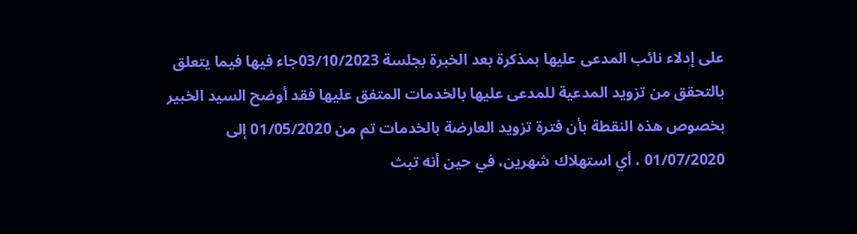على إدلاء نائب المدعى عليها بمذكرة بعد الخبرة بجلسة 03/10/2023جاء فيها فيما يتعلق بالتحقق من تزويد المدعية للمدعى عليها بالخدمات المتفق عليها فقد أوضح السيد الخبير بخصوص هذه النقطة بأن فترة تزويد العارضة بالخدمات تم من 01/05/2020 إلى 01/07/2020 ، أي استهلاك شهرين، في حين أنه تبث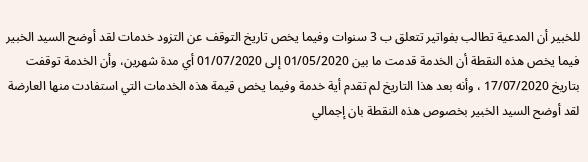للخبير أن المدعية تطالب بفواتير تتعلق ب 3 سنوات وفيما يخص تاريخ التوقف عن التزود خدمات لقد أوضح السيد الخبير فيما يخص هذه النقطة أن الخدمة قدمت ما بين 01/05/2020 إلى 01/07/2020 أي مدة شهرين، وأن الخدمة توقفت بتاريخ 17/07/2020 ، وأنه بعد هذا التاريخ لم تقدم أية خدمة وفيما يخص قيمة هذه الخدمات التي استفادت منها العارضة لقد أوضح السيد الخبير بخصوص هذه النقطة بان إجمالي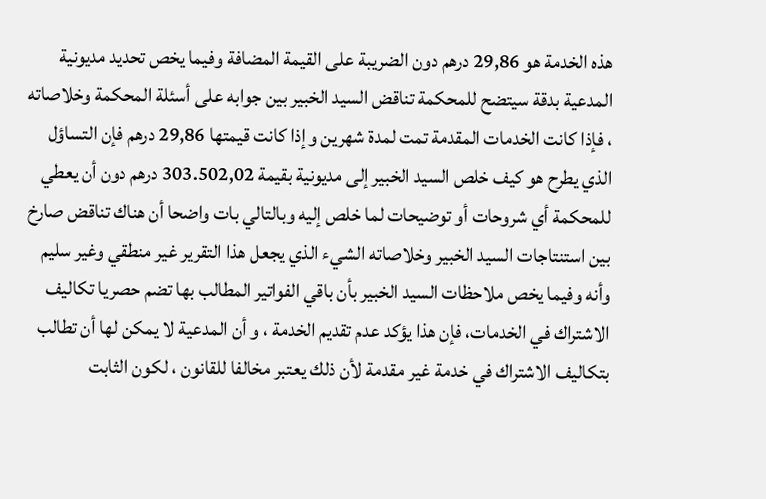هذه الخدمة هو 29,86 درهم دون الضريبة على القيمة المضافة وفيما يخص تحديد مديونية المدعية بدقة سيتضح للمحكمة تناقض السيد الخبير بين جوابه على أسئلة المحكمة وخلاصاته ، فإذا كانت الخدمات المقدمة تمت لمدة شهرين وإذا كانت قيمتها 29,86 درهم فإن التساؤل الذي يطرح هو كيف خلص السيد الخبير إلى مديونية بقيمة 303.502,02 درهم دون أن يعطي للمحكمة أي شروحات أو توضیحات لما خلص إليه وبالتالي بات واضحا أن هناك تناقض صارخ بين استنتاجات السيد الخبير وخلاصاته الشيء الذي يجعل هذا التقرير غير منطقي وغير سليم وأنه وفيما يخص ملاحظات السيد الخبير بأن باقي الفواتير المطالب بها تضم حصريا تكاليف الاشتراك في الخدمات، فإن هذا يؤكد عدم تقديم الخدمة ، و أن المدعية لا يمكن لها أن تطالب بتكاليف الاشتراك في خدمة غير مقدمة لأن ذلك يعتبر مخالفا للقانون ، لكون الثابت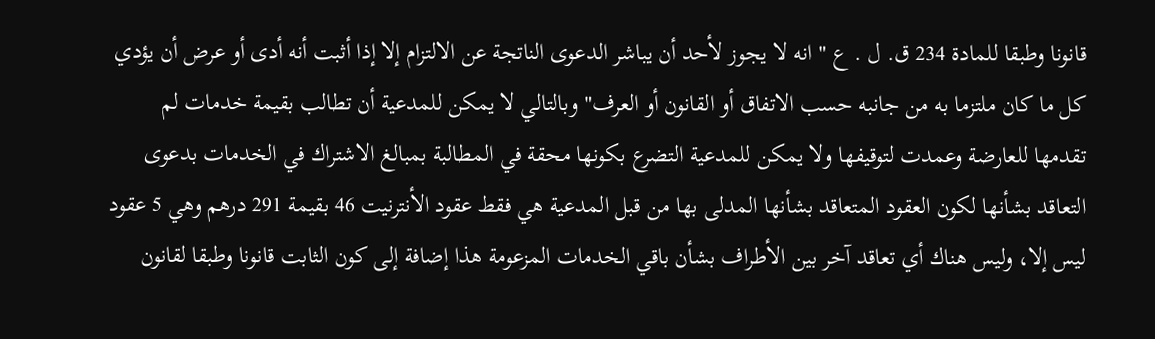قانونا وطبقا للمادة 234 ق. ل . ع " انه لا يجوز لأحد أن يباشر الدعوى الناتجة عن الالتزام إلا إذا أثبت أنه أدى أو عرض أن يؤدي كل ما كان ملتزما به من جانبه حسب الاتفاق أو القانون أو العرف" وبالتالي لا يمكن للمدعية أن تطالب بقيمة خدمات لم تقدمها للعارضة وعمدت لتوقيفها ولا يمكن للمدعية التضرع بكونها محقة في المطالبة بمبالغ الاشتراك في الخدمات بدعوى التعاقد بشأنها لكون العقود المتعاقد بشأنها المدلى بها من قبل المدعية هي فقط عقود الأنترنيت 46 بقيمة 291 درهم وهي 5 عقود ليس إلا، وليس هناك أي تعاقد آخر بين الأطراف بشأن باقي الخدمات المزعومة هذا إضافة إلى كون الثابت قانونا وطبقا لقانون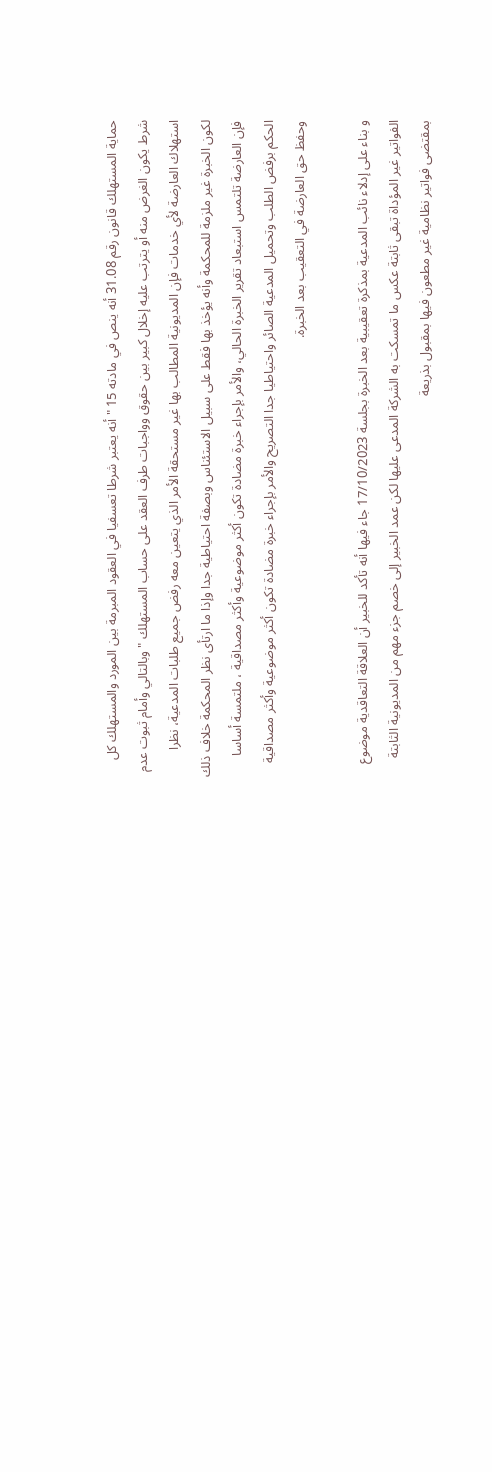حماية المستهلك قانون رقم 31.08 أنه ينص في مادته 15 " أنه يعتبر شرطا تعسفيا في العقود المبرمة بين المورد والمستهلك كل شرط يكون الغرض منه أو يترتب عليه إخلال كبير بين حقوق وواجبات طرف العقد على حساب المستهلك " وبالتالي وأمام ثبوت عدم استهلاك العارضة لأي خدمات فإن المديونية المطالب بها غير مستحقة الأمر الذي يتعين معه رفض جميع طلبات المدعية، نظرا لكون الخبرة غير ملزمة للمحكمة وأنه يؤخذ بها فقط على سبيل الاستئناس وبصفة احتياطية جدا وإذا ما ارتأى نظر المحكمة خلاف ذلك فإن العارضة تلتمس استبعاد تقرير الخبرة الحالي، والأمر بإجراء خبرة مضادة تكون أكثر موضوعية وأكثر مصداقية ، ملتمسة أساسا الحكم برفض الطلب وتحميل المدعية الصائر واحتياطيا جدا التصريح والأمر بإجراء خبرة مضادة تكون أكثر موضوعية وأكثر مصداقية وحفظ حق العارضة في التعقيب بعد الخبرة.

و بناء على إدلاء نائب المدعية بمذكرة تعقيبية بعد الخبرة بجلسة 17/10/2023 جاء فيها أنه تأكد للخبير أن العلاقة التعاقدية موضوع الفواتير غير المؤداة تبقى ثابتة عكس ما تمسكت به الشركة المدعى عليها لكن عمد الخبير إلى خصم جزء مهم من المديونية الثابتة بمقتضى فواتير نظامية غير مطعون فيها بمقبول بذريعة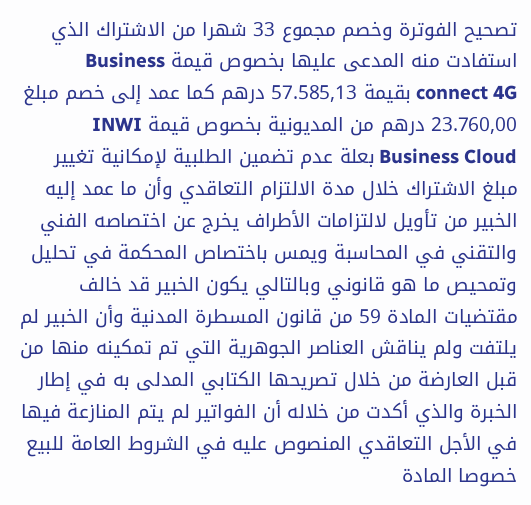تصحيح الفوترة وخصم مجموع 33 شهرا من الاشتراك الذي استفادت منه المدعى عليها بخصوص قيمة Business connect 4G بقيمة 57.585,13 درهم كما عمد إلى خصم مبلغ 23.760,00 درهم من المديونية بخصوص قيمة INWI Business Cloud بعلة عدم تضمين الطلبية لإمكانية تغيير مبلغ الاشتراك خلال مدة الالتزام التعاقدي وأن ما عمد إليه الخبير من تأويل لالتزامات الأطراف يخرج عن اختصاصه الفني والتقني في المحاسبة ويمس باختصاص المحكمة في تحليل وتمحيص ما هو قانوني وبالتالي يكون الخبير قد خالف مقتضيات المادة 59 من قانون المسطرة المدنية وأن الخبير لم يلتفت ولم يناقش العناصر الجوهرية التي تم تمكينه منها من قبل العارضة من خلال تصريحها الكتابي المدلى به في إطار الخبرة والذي أكدت من خلاله أن الفواتير لم يتم المنازعة فيها في الأجل التعاقدي المنصوص عليه في الشروط العامة للبيع خصوصا المادة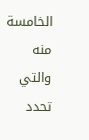الخامسة منه والتي تحدد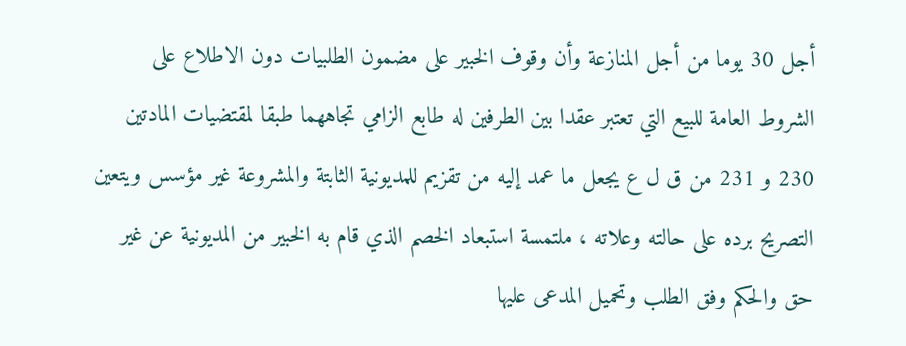أجل 30 يوما من أجل المنازعة وأن وقوف الخبير على مضمون الطلبيات دون الاطلاع على الشروط العامة للبيع التي تعتبر عقدا بين الطرفين له طابع الزامي تجاههما طبقا لمقتضيات المادتين 230 و 231 من ق ل ع يجعل ما عمد إليه من تقزيم للمديونية الثابتة والمشروعة غير مؤسس ويتعين التصريح برده على حالته وعلاته ، ملتمسة استبعاد الخصم الذي قام به الخبير من المديونية عن غير حق والحكم وفق الطلب وتحميل المدعى عليها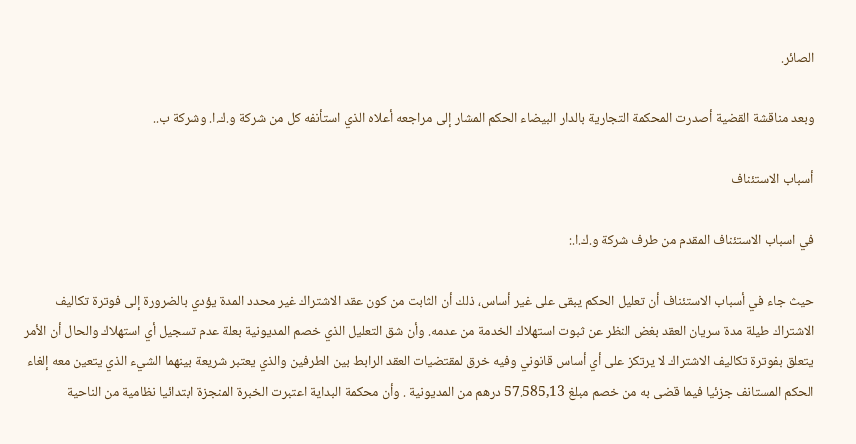الصائر.

وبعد مناقشة القضية أصدرت المحكمة التجارية بالدار البيضاء الحكم المشار إلى مراجعه أعلاه الذي استأنفه كل من شركة و.ك.ا. وشركة ب..

أسباب الاستئناف

في اسباب الاستئناف المقدم من طرف شركة و.ك.ا.:

حيث جاء في أسباب الاستئناف أن تعليل الحكم يبقى على غير أساس، ذلك أن الثابت من كون عقد الاشتراك غير محدد المدة يؤدي بالضرورة إلى فوترة تكاليف الاشتراك طيلة مدة سريان العقد بغض النظر عن ثبوت استهلاك الخدمة من عدمه. وأن شق التعليل الذي خصم المديونية بعلة عدم تسجيل أي استهلاك والحال أن الأمر يتعلق بفوترة تكاليف الاشتراك لا يرتكز على أي أساس قانوني وفيه خرق لمقتضيات العقد الرابط بين الطرفين والذي يعتبر شريعة بينهما الشيء الذي يتعين معه إلغاء الحكم المستانف جزئيا فيما قضى به من خصم مبلغ 57.585,13 درهم من المديونية . وأن محكمة البداية اعتبرت الخبرة المنجزة ابتدائيا نظامية من الناحية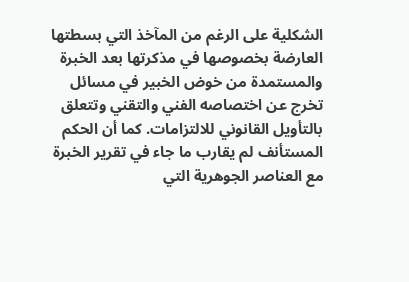الشكلية على الرغم من المآخذ التي بسطتها العارضة بخصوصها في مذكرتها بعد الخبرة والمستمدة من خوض الخبير في مسائل تخرج عن اختصاصه الفني والتقني وتتعلق بالتأويل القانوني للالتزامات. كما أن الحكم المستأنف لم يقارب ما جاء في تقرير الخبرة مع العناصر الجوهرية التي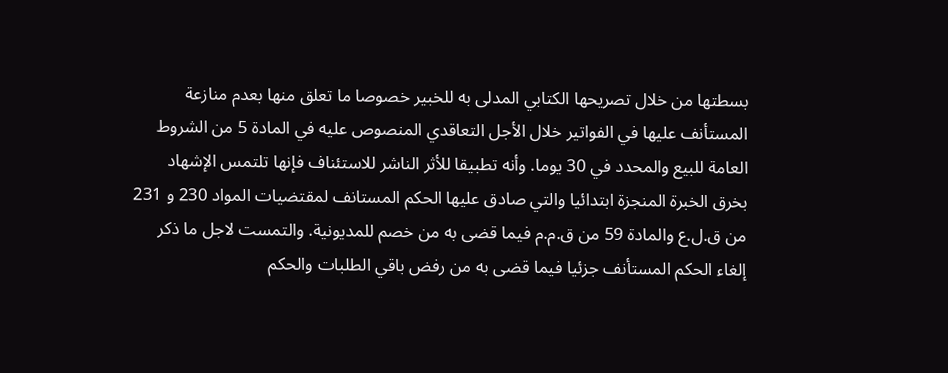بسطتها من خلال تصريحها الكتابي المدلى به للخبير خصوصا ما تعلق منها بعدم منازعة المستأنف عليها في الفواتير خلال الأجل التعاقدي المنصوص عليه في المادة 5 من الشروط العامة للبيع والمحدد في 30 يوما. وأنه تطبيقا للأثر الناشر للاستئناف فإنها تلتمس الإشهاد بخرق الخبرة المنجزة ابتدائيا والتي صادق عليها الحكم المستانف لمقتضيات المواد 230 و 231 من ق.ل.ع والمادة 59 من ق.م.م فيما قضى به من خصم للمديونية. والتمست لاجل ما ذكر إلغاء الحكم المستأنف جزئيا فيما قضى به من رفض باقي الطلبات والحكم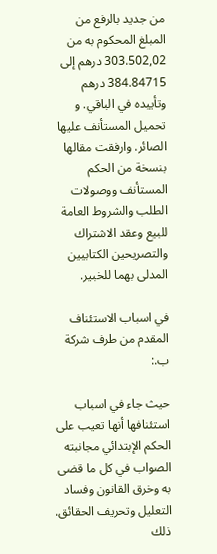من جديد بالرفع من المبلغ المحكوم به من 303.502,02 درهم إلى 384.84715 درهم وتأييده في الباقي. و تحميل المستأنف عليها الصائر. وارفقت مقالها بنسخة من الحكم المستأنف ووصولات الطلب والشروط العامة للبيع وعقد الاشتراك والتصريحين الكتابيين المدلى بهما للخبير.

في اسباب الاستئناف المقدم من طرف شركة ب.:

حيث جاء في اسباب استئنافها أنها تعيب على الحكم الإبتدائي مجانبته الصواب في كل ما قضى به وخرق القانون وفساد التعليل وتحريف الحقائق. ذلك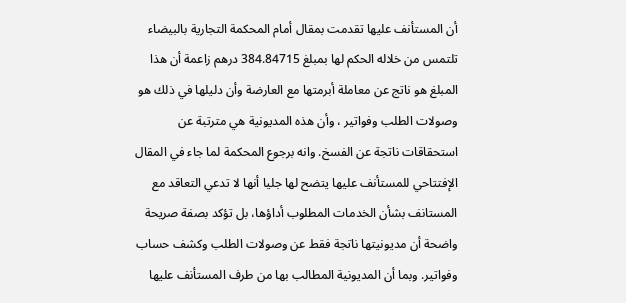أن المستأنف عليها تقدمت بمقال أمام المحكمة التجارية بالبيضاء تلتمس من خلاله الحكم لها بمبلغ 384.84715 درهم زاعمة أن هذا المبلغ هو ناتج عن معاملة أبرمتها مع العارضة وأن دليلها في ذلك هو وصولات الطلب وفواتير ، وأن هذه المديونية هي مترتبة عن استحقاقات ناتجة عن الفسخ. وانه برجوع المحكمة لما جاء في المقال الإفتتاحي للمستأنف عليها يتضح لها جليا أنها لا تدعي التعاقد مع المستانف بشأن الخدمات المطلوب أداؤها، بل تؤكد بصفة صريحة واضحة أن مديونيتها ناتجة فقط عن وصولات الطلب وكشف حساب وفواتير. وبما أن المديونية المطالب بها من طرف المستأنف عليها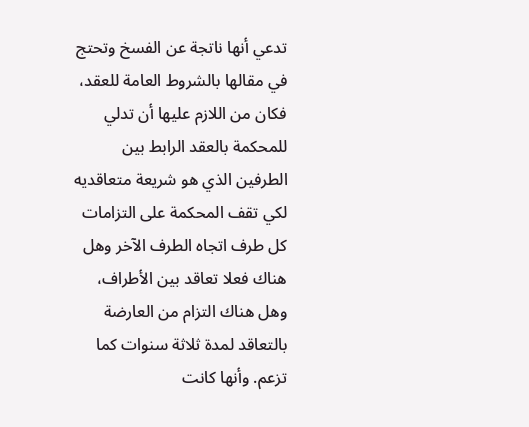تدعي أنها ناتجة عن الفسخ وتحتج في مقالها بالشروط العامة للعقد، فكان من اللازم عليها أن تدلي للمحكمة بالعقد الرابط بين الطرفين الذي هو شريعة متعاقديه لكي تقف المحكمة على التزامات كل طرف اتجاه الطرف الآخر وهل هناك فعلا تعاقد بين الأطراف، وهل هناك التزام من العارضة بالتعاقد لمدة ثلاثة سنوات كما تزعم. وأنها كانت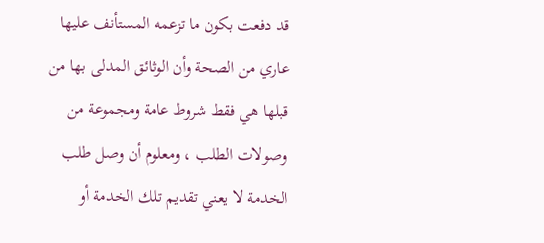قد دفعت بكون ما تزعمه المستأنف عليها عاري من الصحة وأن الوثائق المدلى بها من قبلها هي فقط شروط عامة ومجموعة من وصولات الطلب ، ومعلوم أن وصل طلب الخدمة لا يعني تقديم تلك الخدمة أو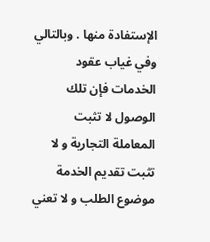الإستفادة منها . وبالتالي وفي غياب عقود الخدمات فإن تلك الوصول لا تثبت المعاملة التجارية و لا تثبت تقديم الخدمة موضوع الطلب و لا تعني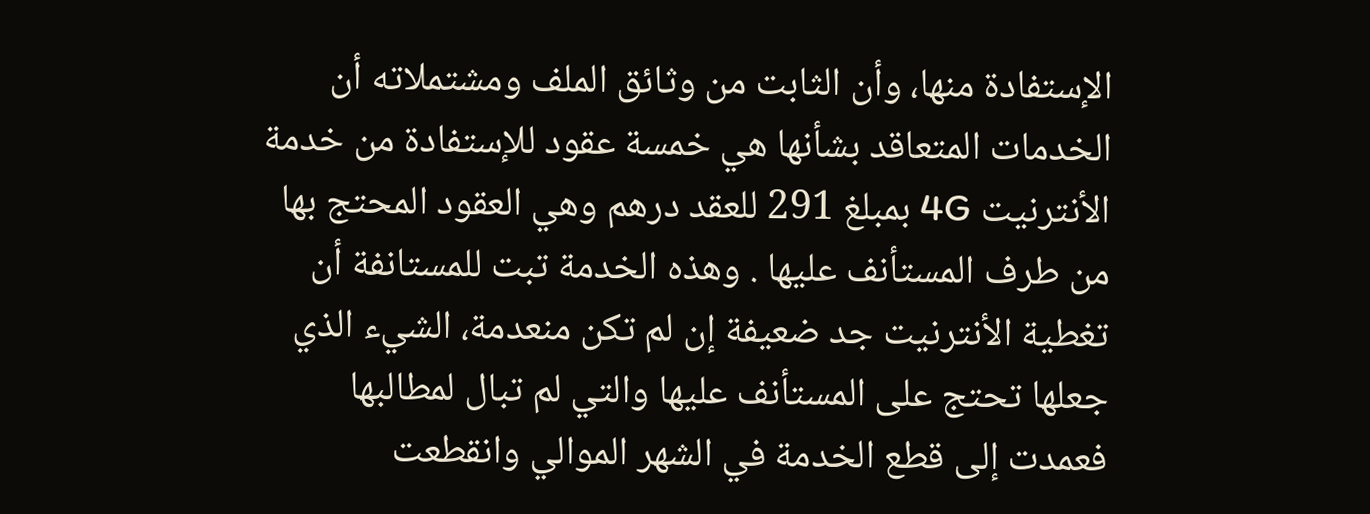الإستفادة منها، وأن الثابت من وثائق الملف ومشتملاته أن الخدمات المتعاقد بشأنها هي خمسة عقود للإستفادة من خدمة الأنترنيت 4G بمبلغ 291 للعقد درهم وهي العقود المحتج بها من طرف المستأنف عليها . وهذه الخدمة تبت للمستانفة أن تغطية الأنترنيت جد ضعيفة إن لم تكن منعدمة، الشيء الذي جعلها تحتج على المستأنف عليها والتي لم تبال لمطالبها فعمدت إلى قطع الخدمة في الشهر الموالي وانقطعت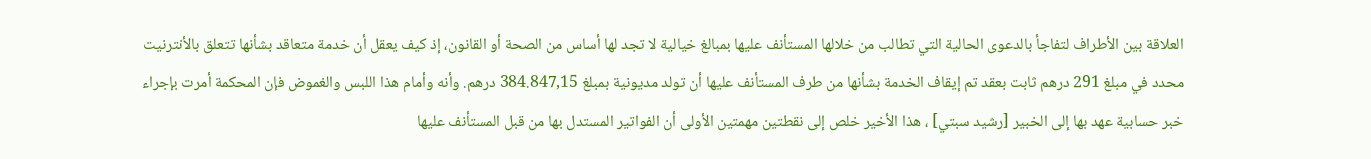العلاقة بين الأطراف لتفاجأ بالدعوى الحالية التي تطالب من خلالها المستأنف عليها بمبالغ خيالية لا تجد لها أساس من الصحة أو القانون، إذ كيف يعقل أن خدمة متعاقد بشأنها تتعلق بالأنترنيت محدد في مبلغ 291 درهم ثابت بعقد تم إيقاف الخدمة بشأنها من طرف المستأنف عليها أن تولد مديونية بمبلغ 384.847,15 درهم. وأنه وأمام هذا اللبس والغموض فإن المحكمة أمرت بإجراء خبر حسابية عهد بها إلى الخبير [رشيد سبتي] ، هذا الأخير خلص إلى نقطتين مهمتين الأولى أن الفواتير المستدل بها من قبل المستأنف عليها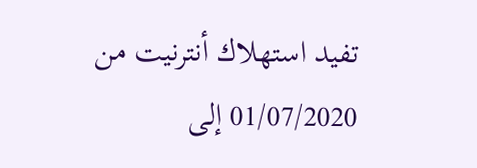تفيد استهلاك أنترنيت من 01/07/2020 إلى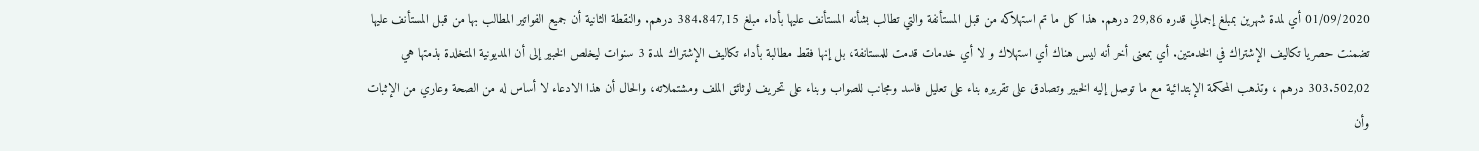01/09/2020 أي لمدة شهرين بمبلغ إجمالي قدره 29,86 درهم. هذا كل ما تم استهلاكه من قبل المستأنفة والتي تطالب بشأنه المستأنف عليها بأداء مبلغ 384.847,15 درهم. والنقطة الثانية أن جميع الفواتير المطالب بها من قبل المستأنف عليها تضمنت حصريا تكاليف الإشتراك في الخدمتين. أي بمعنى أخر أنه ليس هناك أي استهلاك و لا أي خدمات قدمت للمستانفة، بل إنها فقط مطالبة بأداء تكاليف الإشتراك لمدة 3 سنوات ليخلص الخبير إلى أن المديونية المتخلدة بذمتها هي 303.502,02 درهم ، وتذهب المحكمة الإبتدائية مع ما توصل إليه الخبير وتصادق على تقريره بناء على تعليل فاسد ومجانب للصواب وبناء على تحريف لوثائق الملف ومشتملاته، والحال أن هذا الادعاء لا أساس له من الصحة وعاري من الإثبات وأن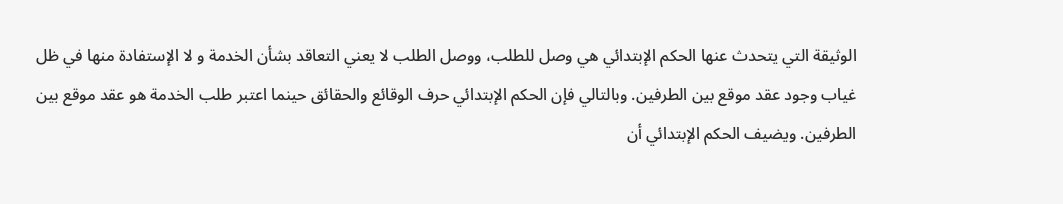الوثيقة التي يتحدث عنها الحكم الإبتدائي هي وصل للطلب، ووصل الطلب لا يعني التعاقد بشأن الخدمة و لا الإستفادة منها في ظل غياب وجود عقد موقع بين الطرفين. وبالتالي فإن الحكم الإبتدائي حرف الوقائع والحقائق حينما اعتبر طلب الخدمة هو عقد موقع بين الطرفين. ويضيف الحكم الإبتدائي أن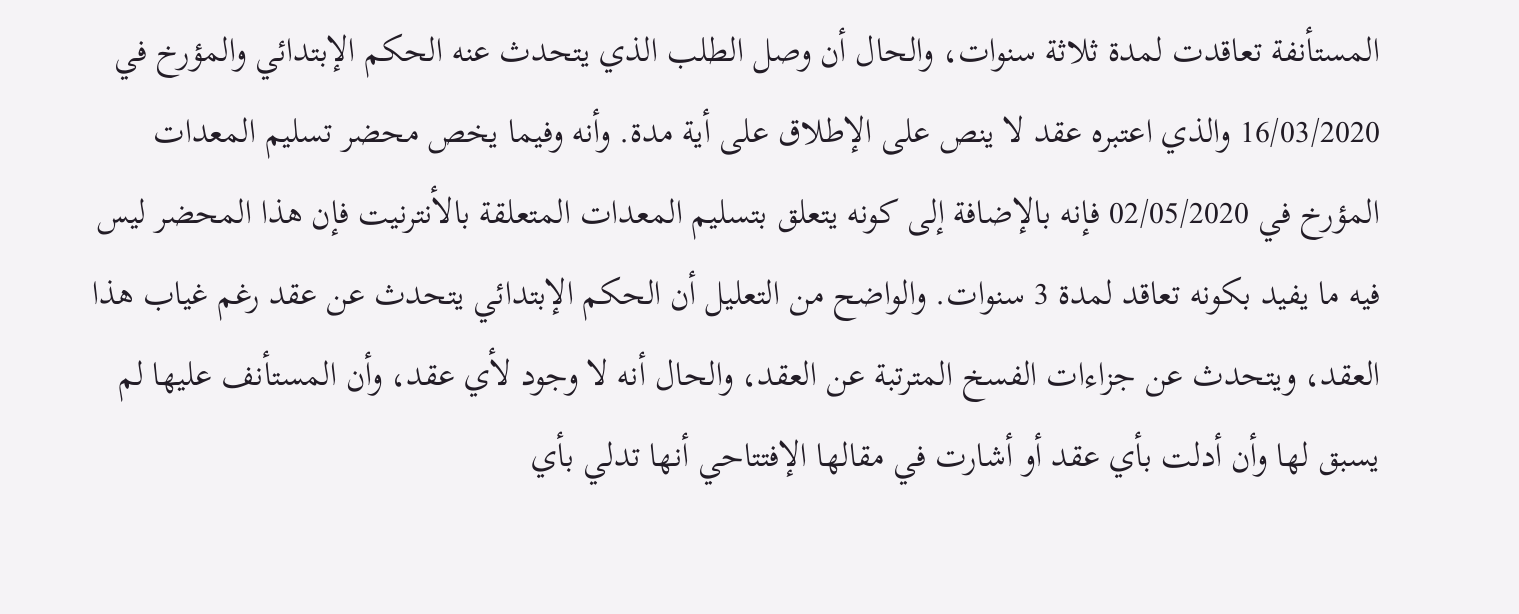المستأنفة تعاقدت لمدة ثلاثة سنوات، والحال أن وصل الطلب الذي يتحدث عنه الحكم الإبتدائي والمؤرخ في 16/03/2020 والذي اعتبره عقد لا ينص على الإطلاق على أية مدة. وأنه وفيما يخص محضر تسليم المعدات المؤرخ في 02/05/2020 فإنه بالإضافة إلى كونه يتعلق بتسليم المعدات المتعلقة بالأنترنيت فإن هذا المحضر ليس فيه ما يفيد بكونه تعاقد لمدة 3 سنوات. والواضح من التعليل أن الحكم الإبتدائي يتحدث عن عقد رغم غياب هذا العقد، ويتحدث عن جزاءات الفسخ المترتبة عن العقد، والحال أنه لا وجود لأي عقد، وأن المستأنف عليها لم يسبق لها وأن أدلت بأي عقد أو أشارت في مقالها الإفتتاحي أنها تدلي بأي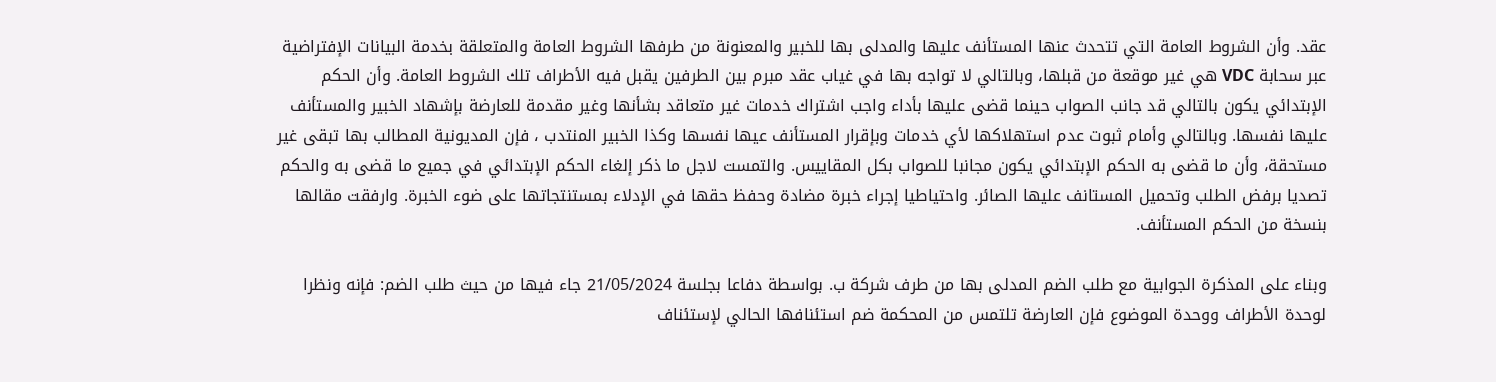عقد. وأن الشروط العامة التي تتحدث عنها المستأنف عليها والمدلى بها للخبير والمعنونة من طرفها الشروط العامة والمتعلقة بخدمة البيانات الإفتراضية عبر سحابة VDC هي غير موقعة من قبلها، وبالتالي لا تواجه بها في غياب عقد مبرم بين الطرفين يقبل فيه الأطراف تلك الشروط العامة. وأن الحكم الإبتدائي يكون بالتالي قد جانب الصواب حينما قضى عليها بأداء واجب اشتراك خدمات غير متعاقد بشأنها وغير مقدمة للعارضة بإشهاد الخبير والمستأنف عليها نفسها. وبالتالي وأمام ثبوت عدم استهلاكها لأي خدمات وبإقرار المستأنف عيها نفسها وكذا الخبير المنتدب ، فإن المديونية المطالب بها تبقى غير مستحقة، وأن ما قضى به الحكم الإبتدائي يكون مجانبا للصواب بكل المقاييس. والتمست لاجل ما ذكر إلغاء الحكم الإبتدائي في جميع ما قضى به والحكم تصديا برفض الطلب وتحميل المستانف عليها الصائر. واحتياطيا إجراء خبرة مضادة وحفظ حقها في الإدلاء بمستنتجاتها على ضوء الخبرة. وارفقت مقالها بنسخة من الحكم المستأنف.

وبناء على المذكرة الجوابية مع طلب الضم المدلى بها من طرف شركة ب. بواسطة دفاعا بجلسة 21/05/2024 جاء فيها من حيث طلب الضم: فإنه ونظرا لوحدة الأطراف ووحدة الموضوع فإن العارضة تلتمس من المحكمة ضم استئنافها الحالي لإستئناف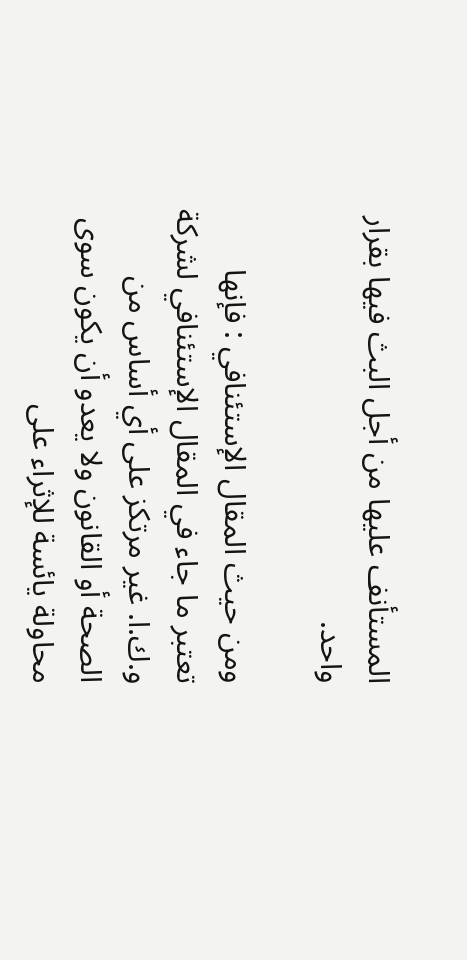المستأنف عليها من أجل البث فيها بقرار واحد.

ومن حيث المقال الإستئنافي : فإنها تعتبر ما جاء في المقال الإستئنافي لشركة و.ك.ا. غير مرتكز على أي أساس من الصحة أو القانون ولا يعدو أن يكون سوى محاولة يائسة للإثراء على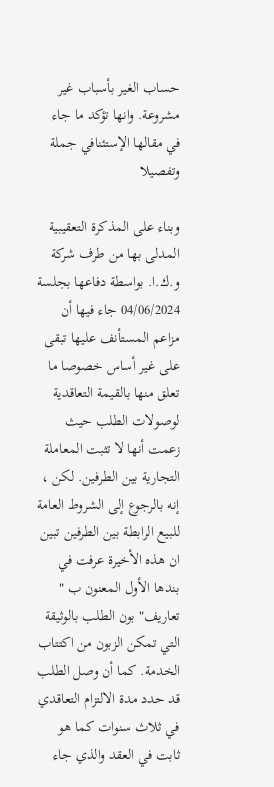حساب الغير بأسباب غير مشروعة. وانها تؤكد ما جاء في مقالها الإستئنافي جملة وتفصيلا

وبناء على المذكرة التعقيبية المدلى بها من طرف شركة و.ك.ا. بواسطة دفاعها بجلسة 04/06/2024 جاء فيها أن مزاعم المستأنف عليها تبقى على غير أساس خصوصا ما تعلق منها بالقيمة التعاقدية لوصولات الطلب حيث زعمت أنها لا تثبت المعاملة التجارية بين الطرفين. لكن ، إنه بالرجوع إلى الشروط العامة للبيع الرابطة بين الطرفين تبين ان هذه الأخيرة عرفت في بندها الأول المعنون ب " تعاريف" بون الطلب بالوثيقة التي تمكن الزبون من اكتتاب الخدمة. كما أن وصل الطلب قد حدد مدة الالتزام التعاقدي في ثلاث سنوات كما هو ثابت في العقد والذي جاء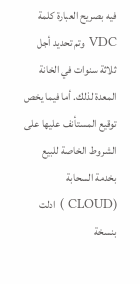فيه بصريح العبارة كلمة VDC وتم تحديد أجل ثلاثة سنوات في الخانة المعدة لذلك. أما فيما يخص توقيع المستأنف عليها على الشروط الخاصة للبيع بخدمة السحابة (CLOUD ) ادلت بنسخة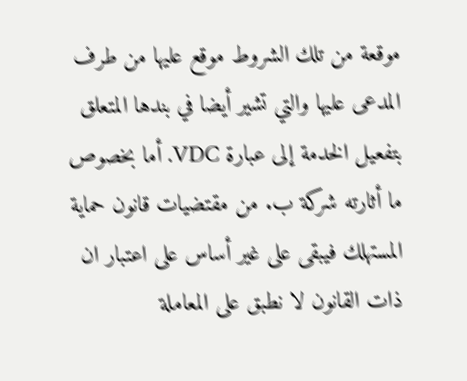موقعة من تلك الشروط موقع عليها من طرف المدعى عليها والتي تشير أيضا في بندها المتعلق بتفعيل الخدمة إلى عبارة VDC. أما بخصوص ما أثارته شركة ب. من مقتضيات قانون حماية المستهلك فيبقى على غير أساس على اعتبار ان ذات القانون لا نطبق على المعاملة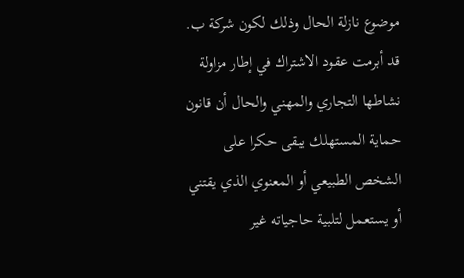موضوع نازلة الحال وذلك لكون شركة ب. قد أبرمت عقود الاشتراك في إطار مزاولة نشاطها التجاري والمهني والحال أن قانون حماية المستهلك يبقى حكرا على الشخص الطبيعي أو المعنوي الذي يقتني أو يستعمل لتلبية حاجياته غير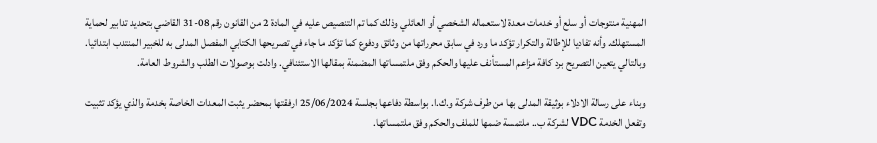المهنية منتوجات أو سلع أو خدمات معدة لاستعماله الشخصي أو العائلي وذلك كما تم التنصيص عليه في المادة 2 من القانون رقم 08-31 القاضي بتحديد تدابير لحماية المستهلك. وأنه تفاديا للإطالة والتكرار تؤكد ما ورد في سابق محرراتها من وثائق ودفوع كما تؤكد ما جاء في تصريحها الكتابي المفصل المدلى به للخبير المنتدب ابتدائيا. وبالتالي يتعين التصريح برد كافة مزاعم المستأنف عليها والحكم وفق ملتمساتها المضمنة بمقالها الاستئنافي. وادلت بوصولات الطلب والشروط العامة.

وبناء على رسالة الادلاء بوثيقة المدلى بها من طرف شركة و.ك.ا. بواسطة دفاعها بجلسة 25/06/2024 ارفقتها بمحضر يثبت المعدات الخاصة بخدمة والذي يؤكد تثبيت وتفعل الخدمة VDC لشركة ب.. ملتمسة ضمها للملف والحكم وفق ملتمساتها.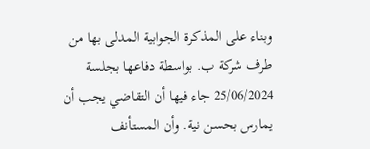وبناء على المذكرة الجوابية المدلى بها من طرف شركة ب. بواسطة دفاعها بجلسة 25/06/2024 جاء فيها أن التقاضي يجب أن يمارس بحسن نية. وأن المستأنف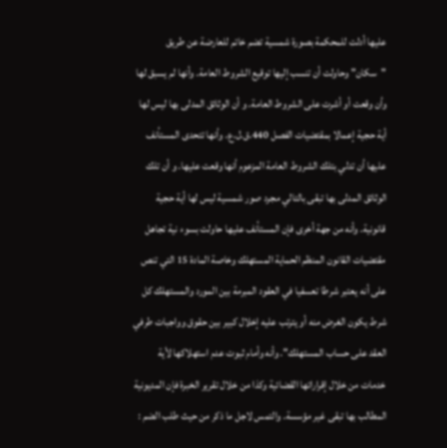عليها أدلت للمحكمة بصورة شمسية تضم خاتم للعارضة عن طريق "سكان" وحاولت أن تنسب إليها توقيع الشروط العامة. وأنها لم يسبق لها وأن وقعت أو أشرت على الشروط العامة. و أن الوثائق المدلى بها ليس لها أية حجية إعمالا بمقتضيات الفصل 440.ق.ل.ع. وأنها تتحدى المستأنف عليها أن تدلي بتلك الشروط العامة المزعوم أنها وقعت عليها. و أن تلك الوثائق المدلى بها تبقى بالتالي مجرد صور شمسية ليس لها أية حجية قانونية. وأنه من جهة أخرى فإن المستأنف عليها حاولت بسوء نية تجاهل مقتضيات القانون المنظم الحماية المستهلك وخاصة المادة 15 التي تنص على أنه يعتبر شرطا تعسفيا في العقود المبرمة بين المورد والمستهلك كل شرط يكون الغرض منه أو يترتب عليه إخلال كبير بين حقوق وواجبات طرفي العقد على حساب المستهلك". وأنه وأمام ثبوت عدم استهلاكها لأية خدمات من خلال إقراراتها القضائية وكذا من خلال تقرير الخبرة فإن المديونية المطالب بها تبقى غير مؤسسة. والتمس لاجل ما ذكر من حيث طلب الضم :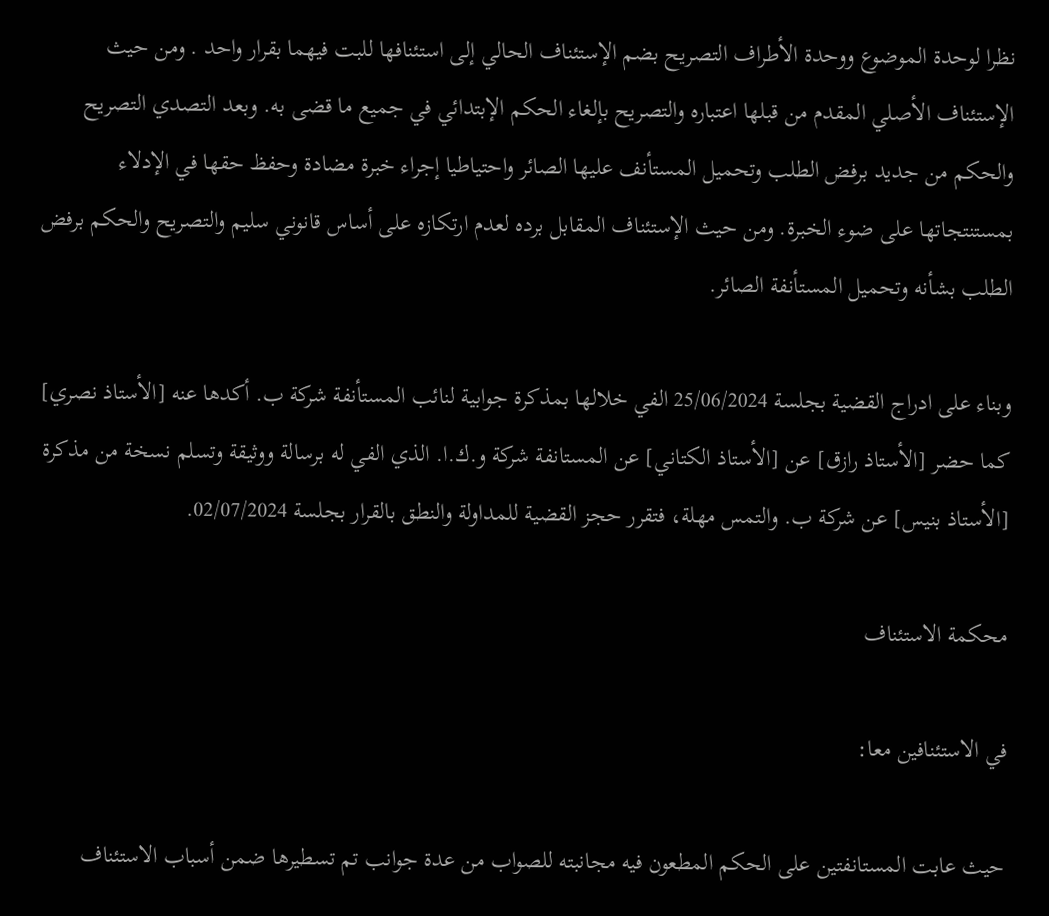نظرا لوحدة الموضوع ووحدة الأطراف التصريح بضم الإستئناف الحالي إلى استئنافها للبت فيهما بقرار واحد . ومن حيث الإستئناف الأصلي المقدم من قبلها اعتباره والتصريح بإلغاء الحكم الإبتدائي في جميع ما قضى به. وبعد التصدي التصريح والحكم من جديد برفض الطلب وتحميل المستأنف عليها الصائر واحتياطيا إجراء خبرة مضادة وحفظ حقها في الإدلاء بمستنتجاتها على ضوء الخبرة. ومن حيث الإستئناف المقابل برده لعدم ارتكازه على أساس قانوني سليم والتصريح والحكم برفض الطلب بشأنه وتحميل المستأنفة الصائر.

وبناء على ادراج القضية بجلسة 25/06/2024 الفي خلالها بمذكرة جوابية لنائب المستأنفة شركة ب. أكدها عنه [الأستاذ نصري] كما حضر [الأستاذ رازق] عن [الأستاذ الكتاني] عن المستانفة شركة و.ك.ا. الذي الفي له برسالة ووثيقة وتسلم نسخة من مذكرة [الأستاذ بنيس] عن شركة ب. والتمس مهلة، فتقرر حجز القضية للمداولة والنطق بالقرار بجلسة 02/07/2024.

محكمة الاستئناف

في الاستئنافين معا:

حيث عابت المستانفتين على الحكم المطعون فيه مجانبته للصواب من عدة جوانب تم تسطيرها ضمن أسباب الاستئناف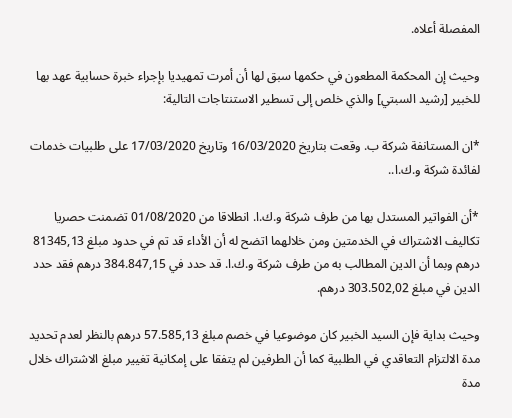المفصلة أعلاه.

وحيث إن المحكمة المطعون في حكمها سبق لها أن أمرت تمهيديا بإجراء خبرة حسابية عهد بها للخبير [رشيد السبتي] والذي خلص إلى تسطير الاستنتاجات التالية:

*ان المستانفة شركة ب. وقعت بتاريخ 16/03/2020 وتاريخ 17/03/2020 على طلبيات خدمات لفائدة شركة و.ك.ا..

*أن الفواتير المستدل بها من طرف شركة و.ك.ا. انطلاقا من 01/08/2020 تضمنت حصريا تكاليف الاشتراك في الخدمتين ومن خلالهما اتضح له أن الأداء قد تم في حدود مبلغ 81345,13 درهم وبما أن الدين المطالب به من طرف شركة و.ك.ا. قد حدد في 384.847,15 درهم فقد حدد الدين في مبلغ 303.502,02 درهم.

وحيث بداية فإن السيد الخبير كان موضوعيا في خصم مبلغ 57.585,13 درهم بالنظر لعدم تحديد مدة الالتزام التعاقدي في الطلبية كما أن الطرفين لم يتفقا على إمكانية تغيير مبلغ الاشتراك خلال مدة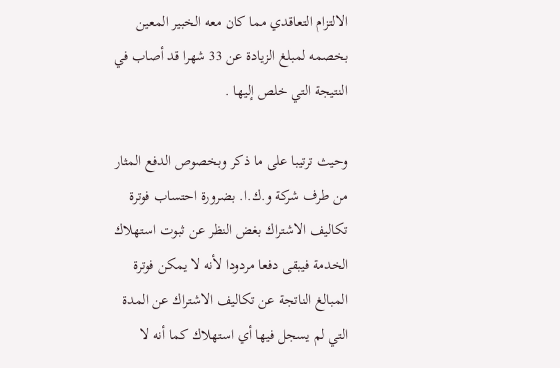الالتزام التعاقدي مما كان معه الخبير المعين بخصمه لمبلغ الزيادة عن 33 شهرا قد أصاب في النتيجة التي خلص إليها .

وحيث ترتيبا على ما ذكر وبخصوص الدفع المثار من طرف شركة و.ك.ا. بضرورة احتساب فوترة تكاليف الاشتراك بغض النظر عن ثبوت استهلاك الخدمة فيبقى دفعا مردودا لأنه لا يمكن فوترة المبالغ الناتجة عن تكاليف الاشتراك عن المدة التي لم يسجل فيها أي استهلاك كما أنه لا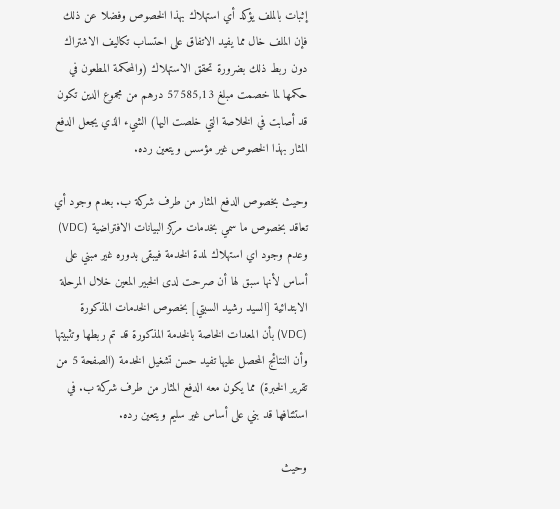إثبات بالملف يؤكد أي استهلاك بهذا الخصوص وفضلا عن ذلك فإن الملف خال مما يفيد الاتفاق على احتساب تكاليف الاشتراك دون ربط ذلك بضرورة تحقق الاستهلاك (والمحكمة المطعون في حكمها لما خصمت مبلغ 57585,13 درهم من مجموع الدين تكون قد أصابت في الخلاصة التي خلصت اليها) الشيء الذي يجعل الدفع المثار بهذا الخصوص غير مؤسس ويتعين رده.

وحيث بخصوص الدفع المثار من طرف شركة ب. بعدم وجود أي تعاقد بخصوص ما سمي بخدمات مركز البيانات الافتراضية (VDC) وعدم وجود اي استهلاك لمدة الخدمة فيبقى بدوره غير مبني على أساس لأنها سبق لها أن صرحت لدى الخبير المعين خلال المرحلة الابتدائية [السيد رشيد السبتي] بخصوص الخدمات المذكورة (VDC) بأن المعدات الخاصة بالخدمة المذكورة قد تم ربطها وتثبيتها وأن النتائج المحصل عليها تفيد حسن تشغيل الخدمة (الصفحة 5 من تقرير الخبرة) مما يكون معه الدفع المثار من طرف شركة ب. في استئنافها قد بني على أساس غير سليم ويتعين رده.

وحيث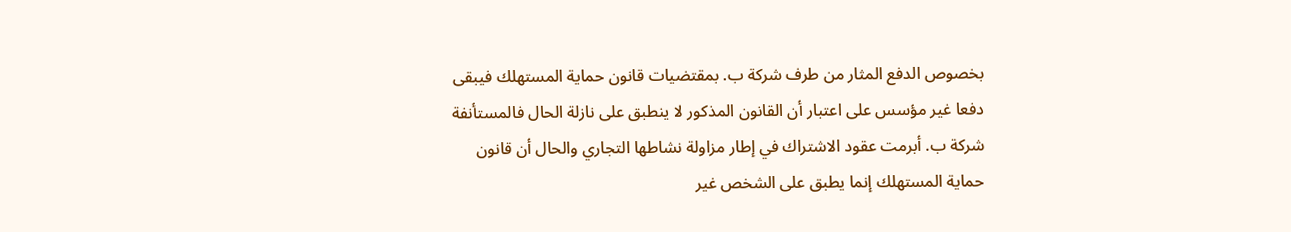بخصوص الدفع المثار من طرف شركة ب. بمقتضيات قانون حماية المستهلك فيبقى دفعا غير مؤسس على اعتبار أن القانون المذكور لا ينطبق على نازلة الحال فالمستأنفة شركة ب. أبرمت عقود الاشتراك في إطار مزاولة نشاطها التجاري والحال أن قانون حماية المستهلك إنما يطبق على الشخص غير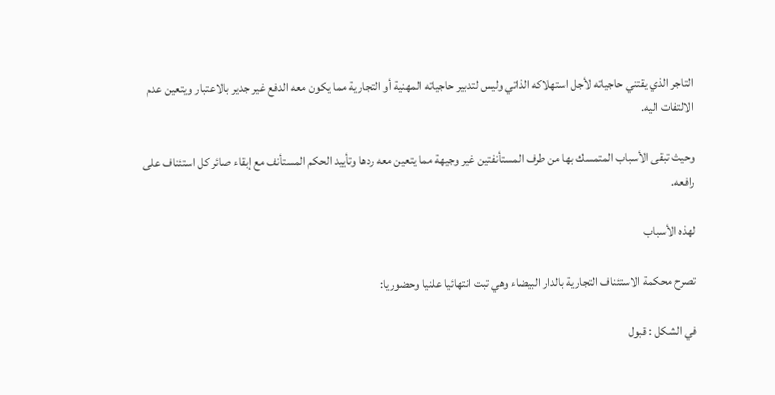التاجر الذي يقتني حاجياته لأجل استهلاكه الذاتي وليس لتدبير حاجياته المهنية أو التجارية مما يكون معه الدفع غير جدير بالاعتبار ويتعين عدم الالتفات اليه.

وحيث تبقى الأسباب المتمسك بها من طرف المستأنفتين غير وجيهة مما يتعين معه ردها وتأييد الحكم المستأنف مع إبقاء صائر كل استئناف على رافعه.

لهذه الأسباب

تصرح محكمة الاستئناف التجارية بالدار البيضاء وهي تبت انتهائيا علنيا وحضوريا:

في الشكل : قبول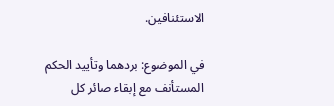الاستئنافين.

في الموضوع: بردهما وتأييد الحكم المستأنف مع إبقاء صائر كل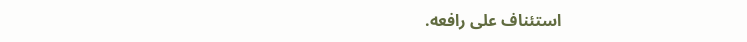استئناف على رافعه.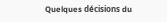Quelques décisions du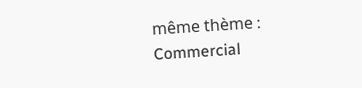même thème : Commercial